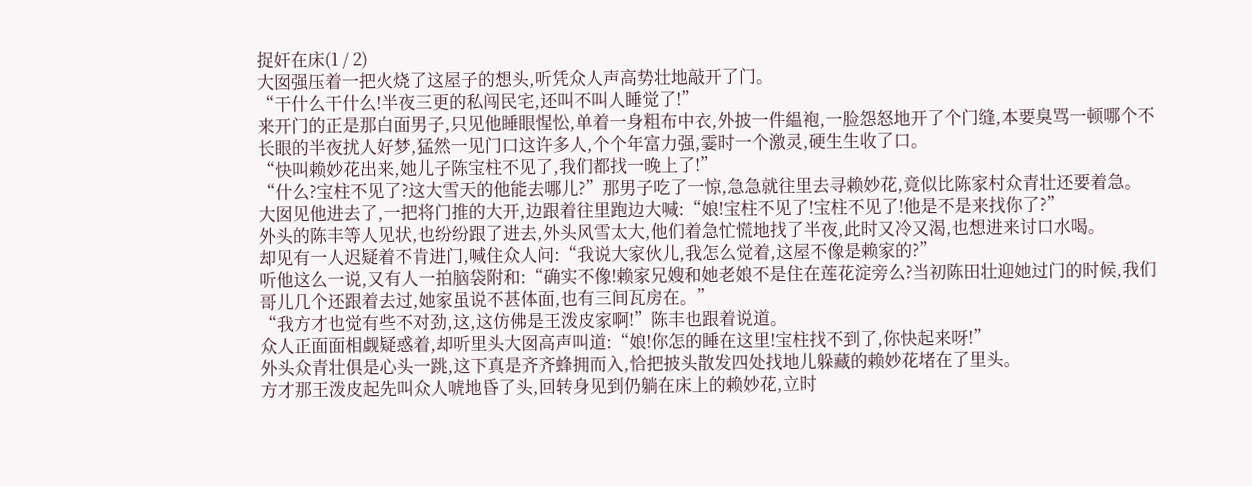捉奸在床(1 / 2)
大囡强压着一把火烧了这屋子的想头,听凭众人声高势壮地敲开了门。
“干什么干什么!半夜三更的私闯民宅,还叫不叫人睡觉了!”
来开门的正是那白面男子,只见他睡眼惺忪,单着一身粗布中衣,外披一件緼袍,一脸怨怒地开了个门缝,本要臭骂一顿哪个不长眼的半夜扰人好梦,猛然一见门口这许多人,个个年富力强,霎时一个激灵,硬生生收了口。
“快叫赖妙花出来,她儿子陈宝柱不见了,我们都找一晚上了!”
“什么?宝柱不见了?这大雪天的他能去哪儿?”那男子吃了一惊,急急就往里去寻赖妙花,竟似比陈家村众青壮还要着急。
大囡见他进去了,一把将门推的大开,边跟着往里跑边大喊:“娘!宝柱不见了!宝柱不见了!他是不是来找你了?”
外头的陈丰等人见状,也纷纷跟了进去,外头风雪太大,他们着急忙慌地找了半夜,此时又冷又渴,也想进来讨口水喝。
却见有一人迟疑着不肯进门,喊住众人问:“我说大家伙儿,我怎么觉着,这屋不像是赖家的?”
听他这么一说,又有人一拍脑袋附和:“确实不像!赖家兄嫂和她老娘不是住在莲花淀旁么?当初陈田壮迎她过门的时候,我们哥儿几个还跟着去过,她家虽说不甚体面,也有三间瓦房在。”
“我方才也觉有些不对劲,这,这仿佛是王泼皮家啊!”陈丰也跟着说道。
众人正面面相觑疑惑着,却听里头大囡高声叫道:“娘!你怎的睡在这里!宝柱找不到了,你快起来呀!”
外头众青壮俱是心头一跳,这下真是齐齐蜂拥而入,恰把披头散发四处找地儿躲藏的赖妙花堵在了里头。
方才那王泼皮起先叫众人唬地昏了头,回转身见到仍躺在床上的赖妙花,立时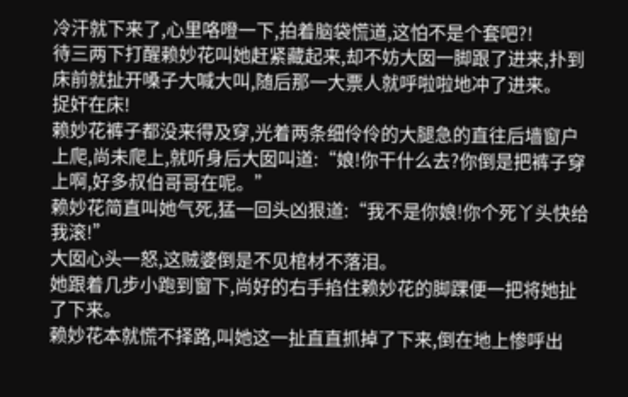冷汗就下来了,心里咯噔一下,拍着脑袋慌道,这怕不是个套吧?!
待三两下打醒赖妙花叫她赶紧藏起来,却不妨大囡一脚跟了进来,扑到床前就扯开嗓子大喊大叫,随后那一大票人就呼啦啦地冲了进来。
捉奸在床!
赖妙花裤子都没来得及穿,光着两条细伶伶的大腿急的直往后墙窗户上爬,尚未爬上,就听身后大囡叫道:“娘!你干什么去?你倒是把裤子穿上啊,好多叔伯哥哥在呢。”
赖妙花简直叫她气死,猛一回头凶狠道:“我不是你娘!你个死丫头快给我滚!”
大囡心头一怒,这贼婆倒是不见棺材不落泪。
她跟着几步小跑到窗下,尚好的右手掐住赖妙花的脚踝便一把将她扯了下来。
赖妙花本就慌不择路,叫她这一扯直直抓掉了下来,倒在地上惨呼出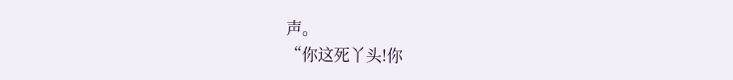声。
“你这死丫头!你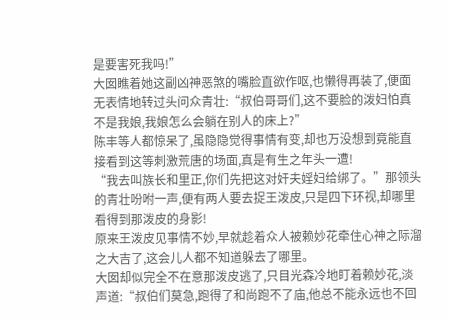是要害死我吗!”
大囡瞧着她这副凶神恶煞的嘴脸直欲作呕,也懒得再装了,便面无表情地转过头问众青壮:“叔伯哥哥们,这不要脸的泼妇怕真不是我娘,我娘怎么会躺在别人的床上?”
陈丰等人都惊呆了,虽隐隐觉得事情有变,却也万没想到竟能直接看到这等刺激荒唐的场面,真是有生之年头一遭!
“我去叫族长和里正,你们先把这对奸夫婬妇给绑了。”那领头的青壮吩咐一声,便有两人要去捉王泼皮,只是四下环视,却哪里看得到那泼皮的身影!
原来王泼皮见事情不妙,早就趁着众人被赖妙花牵住心神之际溜之大吉了,这会儿人都不知道躲去了哪里。
大囡却似完全不在意那泼皮逃了,只目光森冷地盯着赖妙花,淡声道:“叔伯们莫急,跑得了和尚跑不了庙,他总不能永远也不回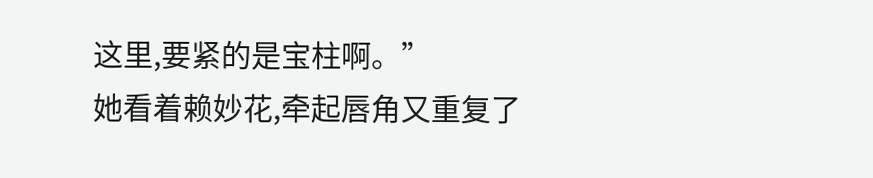这里,要紧的是宝柱啊。”
她看着赖妙花,牵起唇角又重复了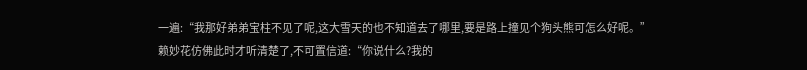一遍:“我那好弟弟宝柱不见了呢,这大雪天的也不知道去了哪里,要是路上撞见个狗头熊可怎么好呢。”
赖妙花仿佛此时才听清楚了,不可置信道:“你说什么?我的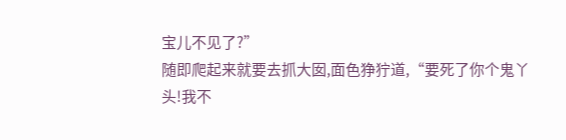宝儿不见了?”
随即爬起来就要去抓大囡,面色狰狞道,“要死了你个鬼丫头!我不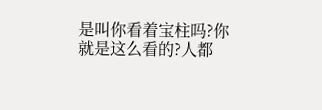是叫你看着宝柱吗?你就是这么看的?人都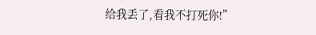给我丢了,看我不打死你!”